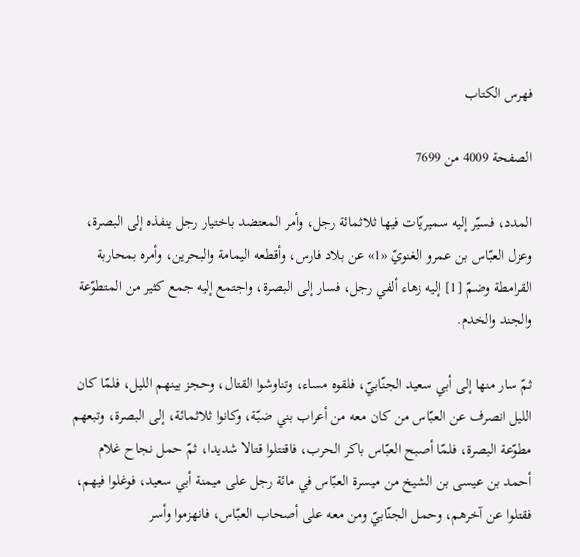فهرس الكتاب

الصفحة 4009 من 7699

المدد، فسيّر إليه سميريّات فيها ثلاثمائة رجل، وأمر المعتضد باختيار رجل ينفذه إلى البصرة، وعزل العبّاس بن عمرو الغنويّ «1» عن بلاد فارس، وأقطعه اليمامة والبحرين، وأمره بمحاربة القرامطة وضمّ [1] إليه زهاء ألفي رجل، فسار إلى البصرة، واجتمع إليه جمع كثير من المتطوّعة والجند والخدم.

ثمّ سار منها إلى أبي سعيد الجنّابيّ، فلقوه مساء، وتناوشوا القتال، وحجز بينهم الليل، فلمّا كان الليل انصرف عن العبّاس من كان معه من أعراب بني ضبّة، وكانوا ثلاثمائة، إلى البصرة، وتبعهم مطوّعة البصرة، فلمّا أصبح العبّاس باكر الحرب، فاقتتلوا قتالا شديدا، ثمّ حمل نجاح غلام أحمد بن عيسى بن الشيخ من ميسرة العبّاس في مائة رجل على ميمنة أبي سعيد، فوغلوا فيهم، فقتلوا عن آخرهم، وحمل الجنّابيّ ومن معه على أصحاب العبّاس، فانهزموا وأسر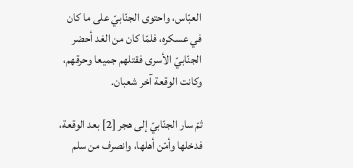العبّاس، واحتوى الجنّابيّ على ما كان في عسكره، فلمّا كان من الغد أحضر الجنّابيّ الأسرى فقتلهم جميعا وحرقهم، وكانت الوقعة آخر شعبان.

ثمّ سار الجنّابيّ إلى هجر [2] بعد الوقعة، فدخلها وأمّن أهلها، وانصرف من سلم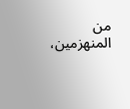من المنهزمين،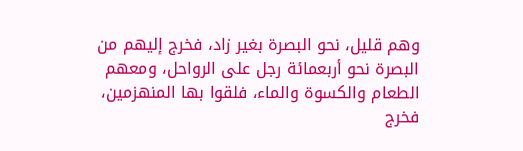وهم قليل، نحو البصرة بغير زاد، فخرج إليهم من البصرة نحو أربعمائة رجل على الرواحل، ومعهم الطعام والكسوة والماء، فلقوا بها المنهزمين، فخرج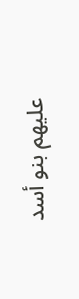عليهم بنو أسد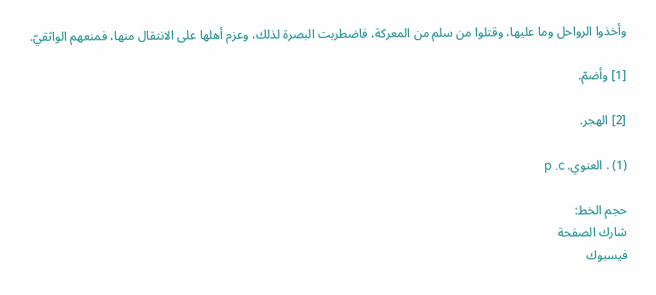وأخذوا الرواحل وما عليها، وقتلوا من سلم من المعركة، فاضطربت البصرة لذلك، وعزم أهلها على الانتقال منها، فمنعهم الواثقيّ.

[1] وأضمّ.

[2] الهجر.

(1) . العنوي. p .c

حجم الخط:
شارك الصفحة
فيسبوك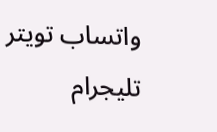واتساب تويتر تليجرام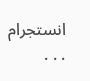انستجرام
. . .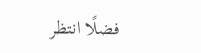فضلًا انتظر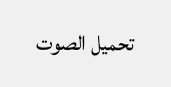تحميل الصوت